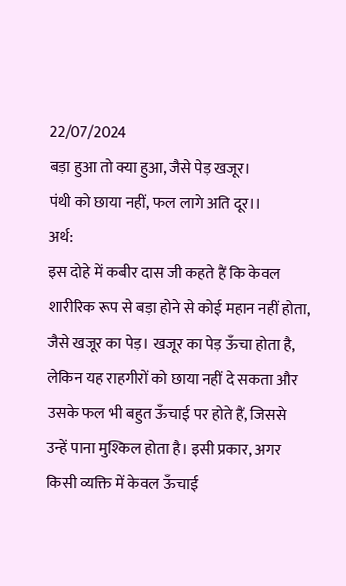22/07/2024
बड़ा हुआ तो क्या हुआ, जैसे पेड़ खजूर।
पंथी को छाया नहीं, फल लागे अति दूर।।
अर्थ:
इस दोहे में कबीर दास जी कहते हैं कि केवल शारीरिक रूप से बड़ा होने से कोई महान नहीं होता, जैसे खजूर का पेड़। खजूर का पेड़ ऊँचा होता है, लेकिन यह राहगीरों को छाया नहीं दे सकता और उसके फल भी बहुत ऊँचाई पर होते हैं, जिससे उन्हें पाना मुश्किल होता है। इसी प्रकार, अगर किसी व्यक्ति में केवल ऊँचाई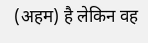(अहम) है लेकिन वह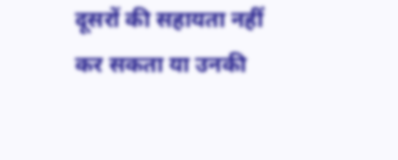दूसरों की सहायता नहीं कर सकता या उनकी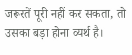जरूरतें पूरी नहीं कर सकता, तो उसका बड़ा होना व्यर्थ है।